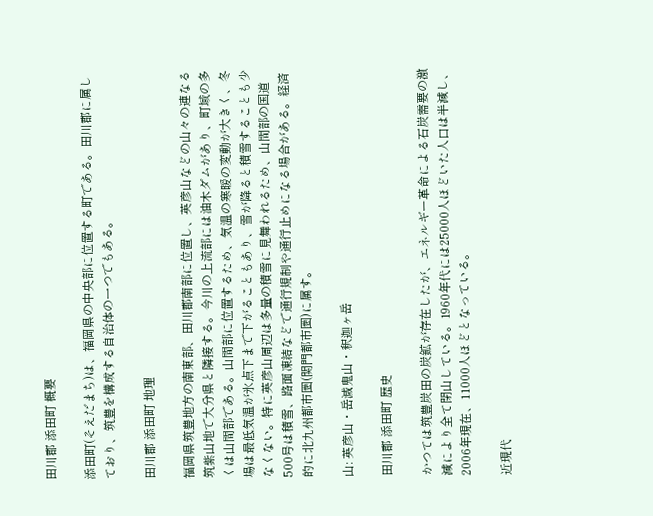田川郡 添田町 概要

添田町(そえだまち)は、福岡県の中央部に位置する町である。田川郡に属しており、筑豊を構成する自治体の一つでもある。

田川郡 添田町 地理

福岡県筑豊地方の南東部、田川郡南部に位置し、英彦山などの山々の連なる筑紫山地で大分県と隣接する。今川の上流部には油木ダムがあり、町域の多くは山間部である。山間部に位置するため、気温の寒暖の変動が大きく、冬場は最低気温が氷点下まで下がることもあり、雪が降ると積雪することも少なくない。特に英彦山周辺は多量の積雪に見舞われるため、山間部の国道500号は積雪、路面凍結などで通行規制や通行止めになる場合がある。経済的に北九州都市圏(関門都市圏)に属す。

山: 英彦山・岳滅鬼山・釈迦ヶ岳

田川郡 添田町 歴史

かつては筑豊炭田の炭鉱が存在したが、エネルギー革命による石炭需要の激減により全て閉山している。1960年代には25000人ほどいた人口は半減し、2006年現在、11000人ほどとなっている。

近現代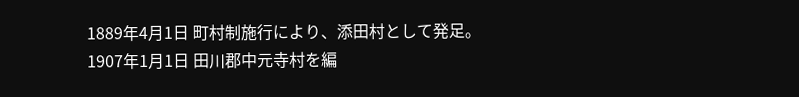1889年4月1日 町村制施行により、添田村として発足。
1907年1月1日 田川郡中元寺村を編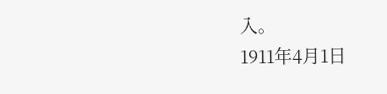入。
1911年4月1日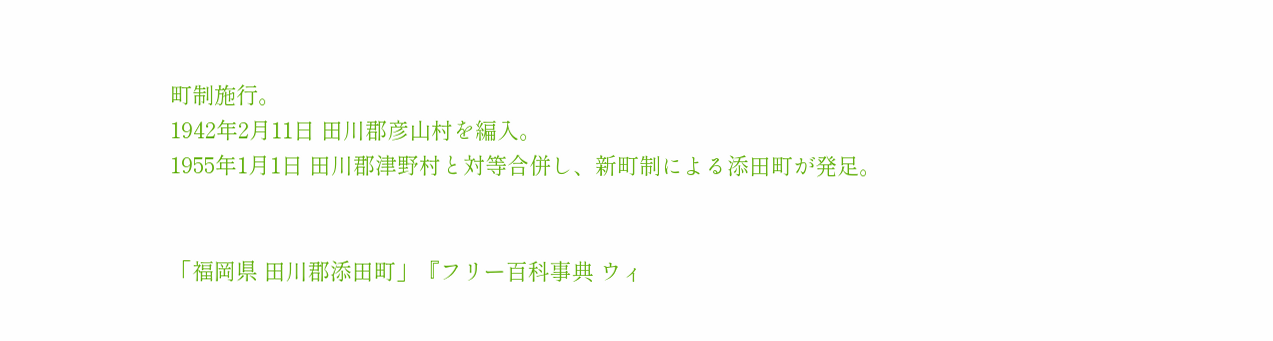町制施行。
1942年2月11日 田川郡彦山村を編入。
1955年1月1日 田川郡津野村と対等合併し、新町制による添田町が発足。


「福岡県 田川郡添田町」『フリー百科事典 ウィ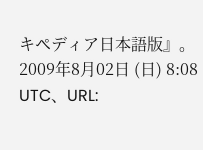キペディア日本語版』。
2009年8月02日 (日) 8:08 UTC、URL: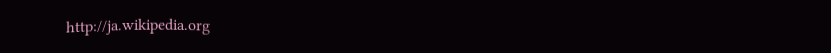http://ja.wikipedia.org